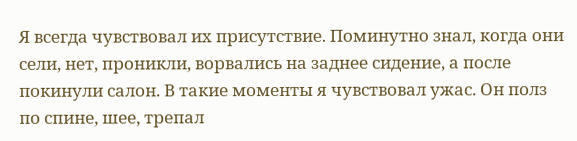Я всегда чувствовал их присутствие. Поминутно знал, когда они сели, нет, проникли, ворвались на заднее сидение, а после покинули салон. В такие моменты я чувствовал ужас. Он полз по спине, шее, трепал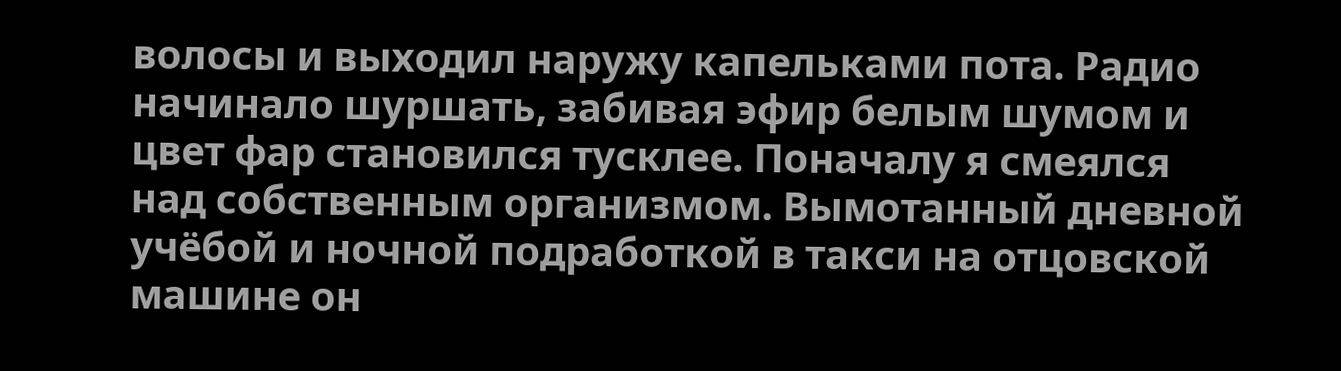волосы и выходил наружу капельками пота. Радио начинало шуршать, забивая эфир белым шумом и цвет фар становился тусклее. Поначалу я смеялся над собственным организмом. Вымотанный дневной учёбой и ночной подработкой в такси на отцовской машине он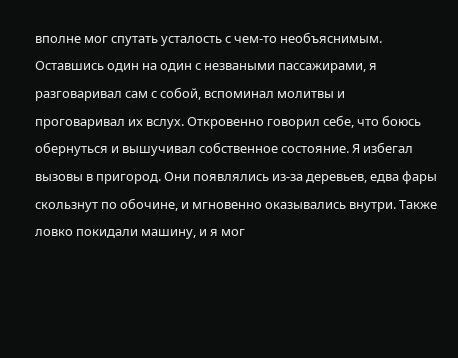вполне мог спутать усталость с чем-то необъяснимым. Оставшись один на один с незваными пассажирами, я разговаривал сам с собой, вспоминал молитвы и проговаривал их вслух. Откровенно говорил себе, что боюсь обернуться и вышучивал собственное состояние. Я избегал вызовы в пригород. Они появлялись из-за деревьев, едва фары скользнут по обочине, и мгновенно оказывались внутри. Также ловко покидали машину, и я мог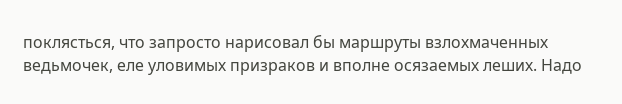поклясться, что запросто нарисовал бы маршруты взлохмаченных ведьмочек, еле уловимых призраков и вполне осязаемых леших. Надо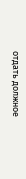отдать должное